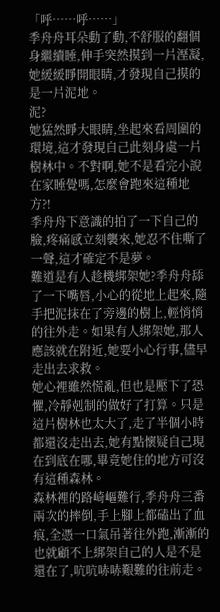「呼……呼……」
季舟舟耳朵動了動,不舒服的翻個身繼續睡,伸手突然摸到一片溼凝,她緩緩睜開眼睛,才發現自己摸的是一片泥地。
泥?
她猛然睜大眼睛,坐起來看周圍的環境,這才發現自己此刻身處一片樹林中。不對啊,她不是看完小說在家睡覺嗎,怎麼會跑來這種地方?!
季舟舟下意識的拍了一下自己的臉,疼痛感立刻襲來,她忍不住嘶了一聲,這才確定不是夢。
難道是有人趁機綁架她?季舟舟舔了一下嘴唇,小心的從地上起來,隨手把泥抹在了旁邊的樹上,輕悄悄的往外走。如果有人綁架她,那人應該就在附近,她要小心行事,儘早走出去求救。
她心裡雖然慌亂,但也是壓下了恐懼,冷靜剋制的做好了打算。只是這片樹林也太大了,走了半個小時都還沒走出去,她有點懷疑自己現在到底在哪,畢竟她住的地方可沒有這種森林。
森林裡的路崎嶇難行,季舟舟三番兩次的摔倒,手上腳上都磕出了血痕,全憑一口氣吊著往外跑,漸漸的也就顧不上綁架自己的人是不是還在了,吭吭哧哧艱難的往前走。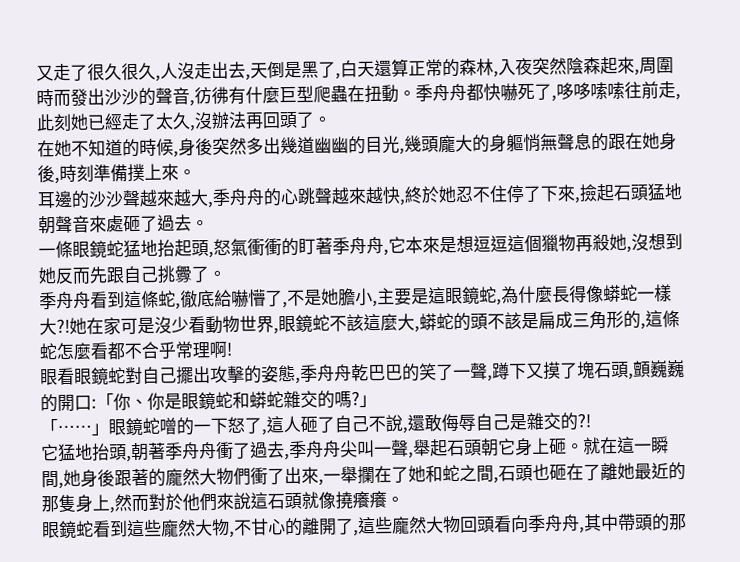又走了很久很久,人沒走出去,天倒是黑了,白天還算正常的森林,入夜突然陰森起來,周圍時而發出沙沙的聲音,彷彿有什麼巨型爬蟲在扭動。季舟舟都快嚇死了,哆哆嗦嗦往前走,此刻她已經走了太久,沒辦法再回頭了。
在她不知道的時候,身後突然多出幾道幽幽的目光,幾頭龐大的身軀悄無聲息的跟在她身後,時刻準備撲上來。
耳邊的沙沙聲越來越大,季舟舟的心跳聲越來越快,終於她忍不住停了下來,撿起石頭猛地朝聲音來處砸了過去。
一條眼鏡蛇猛地抬起頭,怒氣衝衝的盯著季舟舟,它本來是想逗逗這個獵物再殺她,沒想到她反而先跟自己挑釁了。
季舟舟看到這條蛇,徹底給嚇懵了,不是她膽小,主要是這眼鏡蛇,為什麼長得像蟒蛇一樣大?!她在家可是沒少看動物世界,眼鏡蛇不該這麼大,蟒蛇的頭不該是扁成三角形的,這條蛇怎麼看都不合乎常理啊!
眼看眼鏡蛇對自己擺出攻擊的姿態,季舟舟乾巴巴的笑了一聲,蹲下又摸了塊石頭,顫巍巍的開口:「你、你是眼鏡蛇和蟒蛇雜交的嗎?」
「……」眼鏡蛇噌的一下怒了,這人砸了自己不說,還敢侮辱自己是雜交的?!
它猛地抬頭,朝著季舟舟衝了過去,季舟舟尖叫一聲,舉起石頭朝它身上砸。就在這一瞬間,她身後跟著的龐然大物們衝了出來,一舉攔在了她和蛇之間,石頭也砸在了離她最近的那隻身上,然而對於他們來說這石頭就像撓癢癢。
眼鏡蛇看到這些龐然大物,不甘心的離開了,這些龐然大物回頭看向季舟舟,其中帶頭的那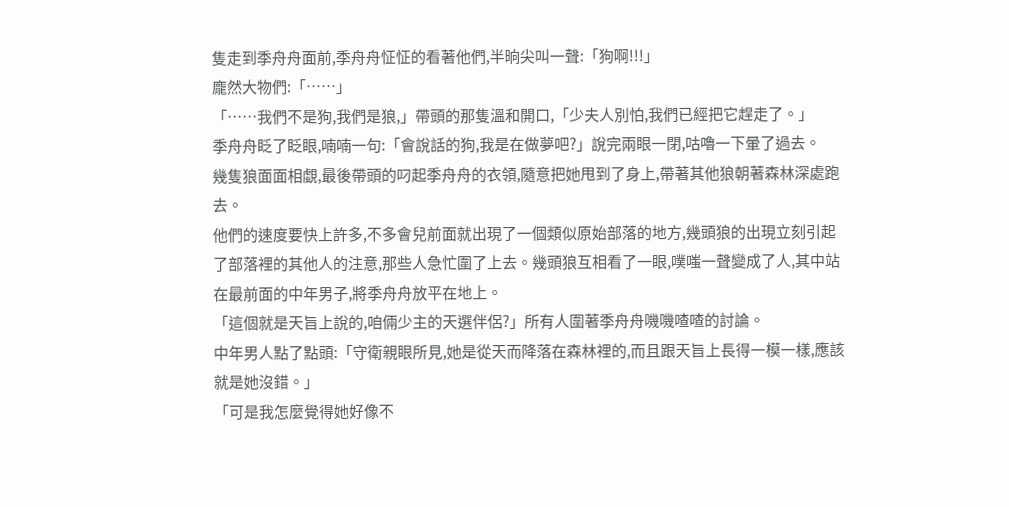隻走到季舟舟面前,季舟舟怔怔的看著他們,半晌尖叫一聲:「狗啊!!!」
龐然大物們:「……」
「……我們不是狗,我們是狼,」帶頭的那隻溫和開口,「少夫人別怕,我們已經把它趕走了。」
季舟舟眨了眨眼,喃喃一句:「會說話的狗,我是在做夢吧?」說完兩眼一閉,咕嚕一下暈了過去。
幾隻狼面面相覷,最後帶頭的叼起季舟舟的衣領,隨意把她甩到了身上,帶著其他狼朝著森林深處跑去。
他們的速度要快上許多,不多會兒前面就出現了一個類似原始部落的地方,幾頭狼的出現立刻引起了部落裡的其他人的注意,那些人急忙圍了上去。幾頭狼互相看了一眼,噗嗤一聲變成了人,其中站在最前面的中年男子,將季舟舟放平在地上。
「這個就是天旨上說的,咱倆少主的天選伴侶?」所有人圍著季舟舟嘰嘰喳喳的討論。
中年男人點了點頭:「守衛親眼所見,她是從天而降落在森林裡的,而且跟天旨上長得一模一樣,應該就是她沒錯。」
「可是我怎麼覺得她好像不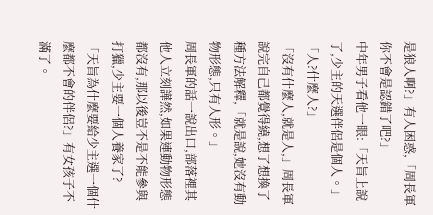是狼人啊?」有人困惑,「周長軍你不會是認錯了吧?」
中年男子看他一眼:「天旨上說了,少主的天選伴侶是個人。」
「人?什麼人?」
「沒有什麼人,就是人,」周長軍說完自己都覺得繞,想了想換了種方法解釋,「就是說,她沒有動物形態,只有人形。」
周長軍的話一說出口,部落裡其他人立刻譁然,如果連動物形態都沒有,那以後豈不是不能參與打獵,少主要一個人養家了?
「天旨為什麼要給少主選一個什麼都不會的伴侶?」有女孩子不滿了。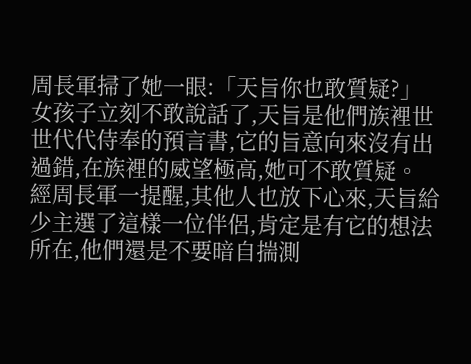周長軍掃了她一眼:「天旨你也敢質疑?」
女孩子立刻不敢說話了,天旨是他們族裡世世代代侍奉的預言書,它的旨意向來沒有出過錯,在族裡的威望極高,她可不敢質疑。
經周長軍一提醒,其他人也放下心來,天旨給少主選了這樣一位伴侶,肯定是有它的想法所在,他們還是不要暗自揣測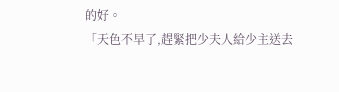的好。
「天色不早了,趕緊把少夫人給少主送去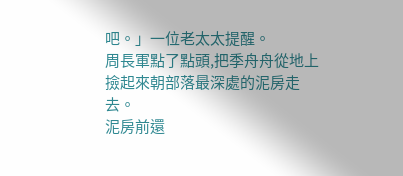吧。」一位老太太提醒。
周長軍點了點頭,把季舟舟從地上撿起來朝部落最深處的泥房走去。
泥房前還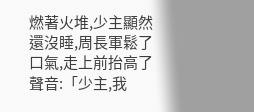燃著火堆,少主顯然還沒睡,周長軍鬆了口氣,走上前抬高了聲音:「少主,我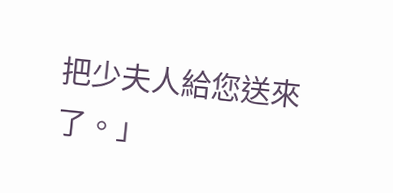把少夫人給您送來了。」